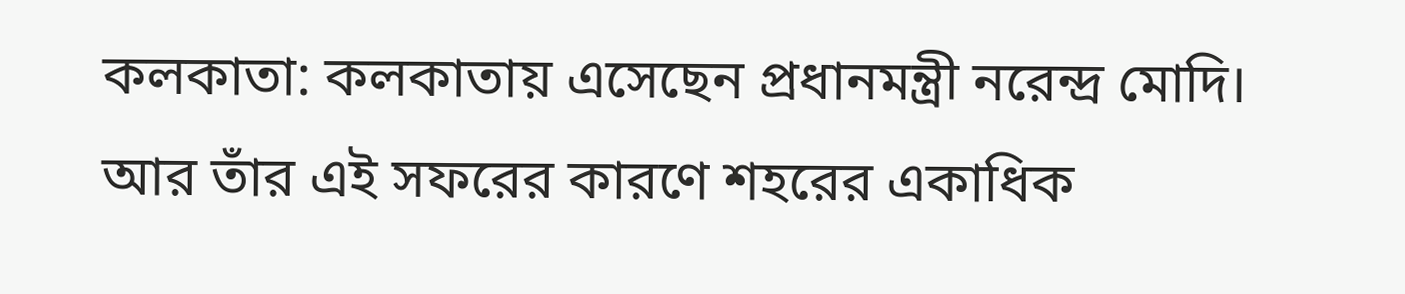কলকাতা: কলকাতায় এসেছেন প্রধানমন্ত্রী নরেন্দ্র মোদি। আর তাঁর এই সফরের কারণে শহরের একাধিক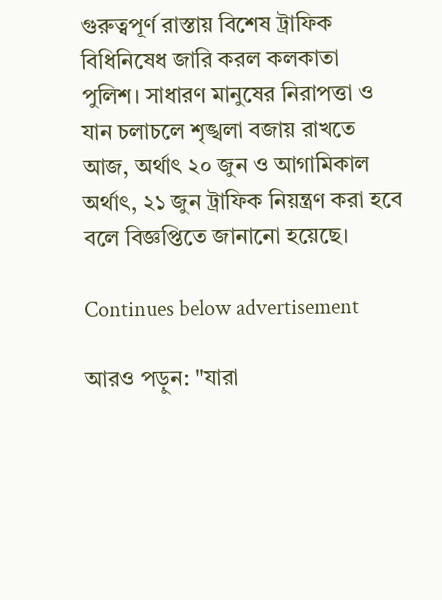গুরুত্বপূর্ণ রাস্তায় বিশেষ ট্রাফিক বিধিনিষেধ জারি করল কলকাতা পুলিশ। সাধারণ মানুষের নিরাপত্তা ও যান চলাচলে শৃঙ্খলা বজায় রাখতে আজ, অর্থাৎ ২০ জুন ও আগামিকাল অর্থাৎ, ২১ জুন ট্রাফিক নিয়ন্ত্রণ করা হবে বলে বিজ্ঞপ্তিতে জানানো হয়েছে।

Continues below advertisement

আরও পড়ুন: "যারা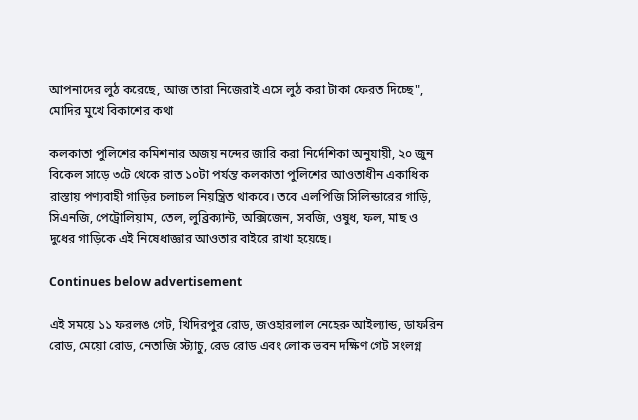আপনাদের লুঠ করেছে, আজ তারা নিজেরাই এসে লুঠ করা টাকা ফেরত দিচ্ছে", মোদির মুখে বিকাশের কথা

কলকাতা পুলিশের কমিশনার অজয় নন্দের জারি করা নির্দেশিকা অনুযায়ী, ২০ জুন বিকেল সাড়ে ৩টে থেকে রাত ১০টা পর্যন্ত কলকাতা পুলিশের আওতাধীন একাধিক রাস্তায় পণ্যবাহী গাড়ির চলাচল নিয়ন্ত্রিত থাকবে। তবে এলপিজি সিলিন্ডারের গাড়ি, সিএনজি, পেট্রোলিয়াম, তেল, লুব্রিক্যান্ট, অক্সিজেন, সবজি, ওষুধ, ফল, মাছ ও দুধের গাড়িকে এই নিষেধাজ্ঞার আওতার বাইরে রাখা হয়েছে।

Continues below advertisement

এই সময়ে ১১ ফরলঙ গেট, খিদিরপুর রোড, জওহারলাল নেহেরু আইল্যান্ড, ডাফরিন রোড, মেয়ো রোড, নেতাজি স্ট্যাচু, রেড রোড এবং লোক ভবন দক্ষিণ গেট সংলগ্ন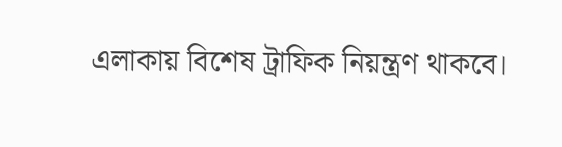এলাকায় বিশেষ ট্রাফিক নিয়ন্ত্রণ থাকবে।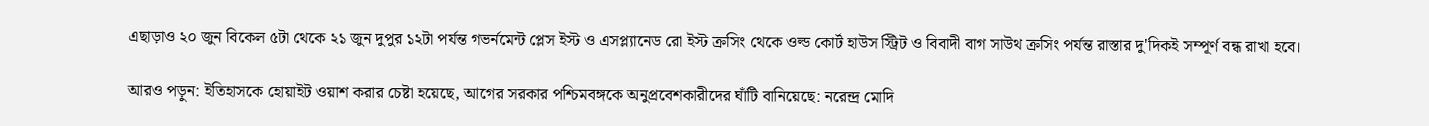এছাড়াও ২০ জুন বিকেল ৫টা থেকে ২১ জুন দুপুর ১২টা পর্যন্ত গভর্নমেন্ট প্লেস ইস্ট ও এসপ্ল্যানেড রো ইস্ট ক্রসিং থেকে ওল্ড কোর্ট হাউস স্ট্রিট ও বিবাদী বাগ সাউথ ক্রসিং পর্যন্ত রাস্তার দু'দিকই সম্পূর্ণ বন্ধ রাখা হবে।

আরও পড়ুন: ইতিহাসকে হোয়াইট ওয়াশ করার চেষ্টা হয়েছে, আগের সরকার পশ্চিমবঙ্গকে অনুপ্রবেশকারীদের ঘাঁটি বানিয়েছে: নরেন্দ্র মোদি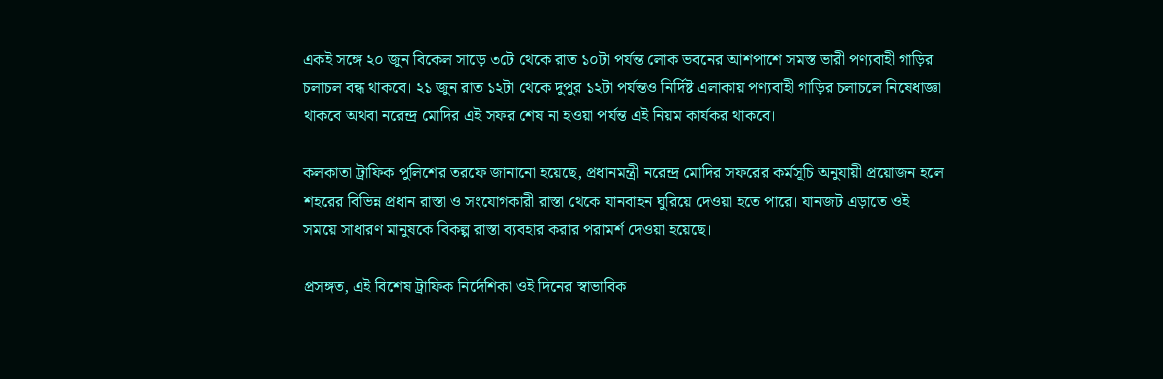একই সঙ্গে ২০ জুন বিকেল সাড়ে ৩টে থেকে রাত ১০টা পর্যন্ত লোক ভবনের আশপাশে সমস্ত ভারী পণ্যবাহী গাড়ির চলাচল বন্ধ থাকবে। ২১ জুন রাত ১২টা থেকে দুপুর ১২টা পর্যন্তও নির্দিষ্ট এলাকায় পণ্যবাহী গাড়ির চলাচলে নিষেধাজ্ঞা থাকবে অথবা নরেন্দ্র মোদির এই সফর শেষ না হওয়া পর্যন্ত এই নিয়ম কার্যকর থাকবে।

কলকাতা ট্রাফিক পুলিশের তরফে জানানো হয়েছে, প্রধানমন্ত্রী নরেন্দ্র মোদির সফরের কর্মসূচি অনুযায়ী প্রয়োজন হলে শহরের বিভিন্ন প্রধান রাস্তা ও সংযোগকারী রাস্তা থেকে যানবাহন ঘুরিয়ে দেওয়া হতে পারে। যানজট এড়াতে ওই সময়ে সাধারণ মানুষকে বিকল্প রাস্তা ব্যবহার করার পরামর্শ দেওয়া হয়েছে।

প্রসঙ্গত, এই বিশেষ ট্রাফিক নির্দেশিকা ওই দিনের স্বাভাবিক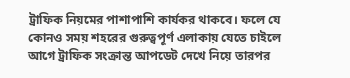ট্রাফিক নিয়মের পাশাপাশি কার্যকর থাকবে। ফলে যে কোনও সময় শহরের গুরুত্বপূর্ণ এলাকায় যেতে চাইলে আগে ট্রাফিক সংক্রান্ত আপডেট দেখে নিয়ে তারপর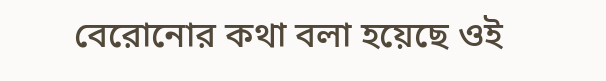বেরোনোর কথা বলা হয়েছে ওই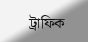ট্রাফিক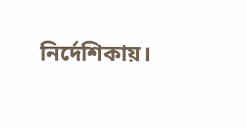নির্দেশিকায়।